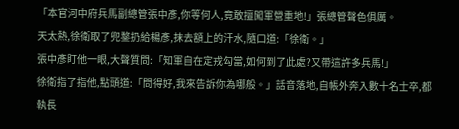「本官河中府兵馬副總管張中彥,你等何人,竟敢擅闖軍營重地!」張總管聲色俱厲。
天太熱,徐衛取了兜鍪扔給楊彥,抹去額上的汗水,隨口道:「徐衛。」
張中彥盯他一眼,大聲質問:「知軍自在定戎勾當,如何到了此處?又帶這許多兵馬!」
徐衛指了指他,點頭道:「問得好,我來告訴你為哪般。」話音落地,自帳外奔入數十名士卒,都執長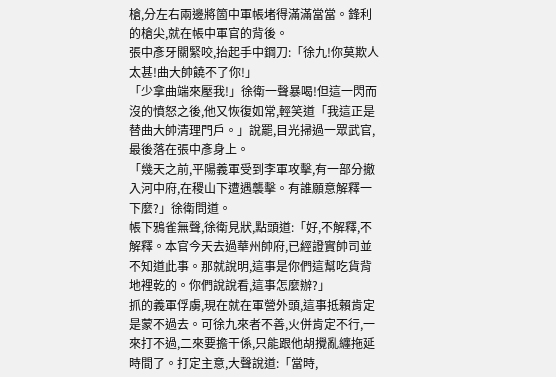槍,分左右兩邊將箇中軍帳堵得滿滿當當。鋒利的槍尖,就在帳中軍官的背後。
張中彥牙關緊咬,抬起手中鋼刀:「徐九!你莫欺人太甚!曲大帥饒不了你!」
「少拿曲端來壓我!」徐衛一聲暴喝!但這一閃而沒的憤怒之後,他又恢復如常,輕笑道「我這正是替曲大帥清理門戶。」說罷,目光掃過一眾武官,最後落在張中彥身上。
「幾天之前,平陽義軍受到李軍攻擊,有一部分撤入河中府,在稷山下遭遇襲擊。有誰願意解釋一下麼?」徐衛問道。
帳下鴉雀無聲,徐衛見狀,點頭道:「好,不解釋,不解釋。本官今天去過華州帥府,已經證實帥司並不知道此事。那就說明,這事是你們這幫吃貨背地裡乾的。你們說說看,這事怎麼辦?」
抓的義軍俘虜,現在就在軍營外頭,這事抵賴肯定是蒙不過去。可徐九來者不善,火併肯定不行,一來打不過,二來要擔干係,只能跟他胡攪亂纏拖延時間了。打定主意,大聲說道:「當時,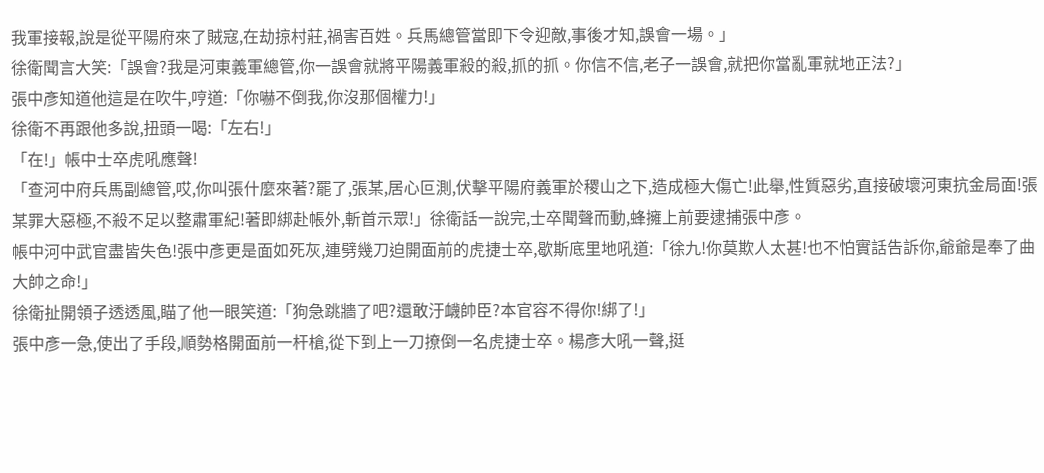我軍接報,說是從平陽府來了賊寇,在劫掠村莊,禍害百姓。兵馬總管當即下令迎敵,事後才知,誤會一場。」
徐衛聞言大笑:「誤會?我是河東義軍總管,你一誤會就將平陽義軍殺的殺,抓的抓。你信不信,老子一誤會,就把你當亂軍就地正法?」
張中彥知道他這是在吹牛,哼道:「你嚇不倒我,你沒那個權力!」
徐衛不再跟他多說,扭頭一喝:「左右!」
「在!」帳中士卒虎吼應聲!
「查河中府兵馬副總管,哎,你叫張什麼來著?罷了,張某,居心叵測,伏擊平陽府義軍於稷山之下,造成極大傷亡!此舉,性質惡劣,直接破壞河東抗金局面!張某罪大惡極,不殺不足以整肅軍紀!著即綁赴帳外,斬首示眾!」徐衛話一說完,士卒聞聲而動,蜂擁上前要逮捕張中彥。
帳中河中武官盡皆失色!張中彥更是面如死灰,連劈幾刀迫開面前的虎捷士卒,歇斯底里地吼道:「徐九!你莫欺人太甚!也不怕實話告訴你,爺爺是奉了曲大帥之命!」
徐衛扯開領子透透風,瞄了他一眼笑道:「狗急跳牆了吧?還敢汙衊帥臣?本官容不得你!綁了!」
張中彥一急,使出了手段,順勢格開面前一杆槍,從下到上一刀撩倒一名虎捷士卒。楊彥大吼一聲,挺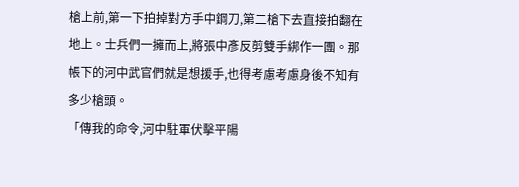槍上前,第一下拍掉對方手中鋼刀,第二槍下去直接拍翻在地上。士兵們一擁而上,將張中彥反剪雙手綁作一團。那帳下的河中武官們就是想援手,也得考慮考慮身後不知有多少槍頭。
「傳我的命令,河中駐軍伏擊平陽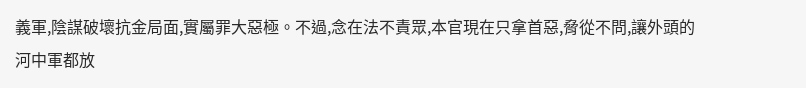義軍,陰謀破壞抗金局面,實屬罪大惡極。不過,念在法不責眾,本官現在只拿首惡,脅從不問,讓外頭的河中軍都放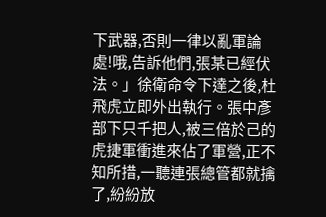下武器,否則一律以亂軍論處!哦,告訴他們,張某已經伏法。」徐衛命令下達之後,杜飛虎立即外出執行。張中彥部下只千把人,被三倍於己的虎捷軍衝進來佔了軍營,正不知所措,一聽連張總管都就擒了,紛紛放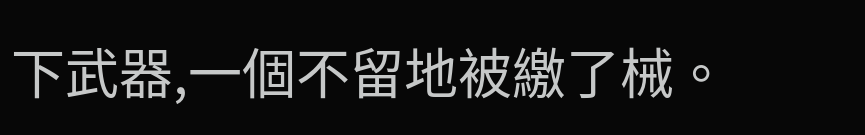下武器,一個不留地被繳了械。